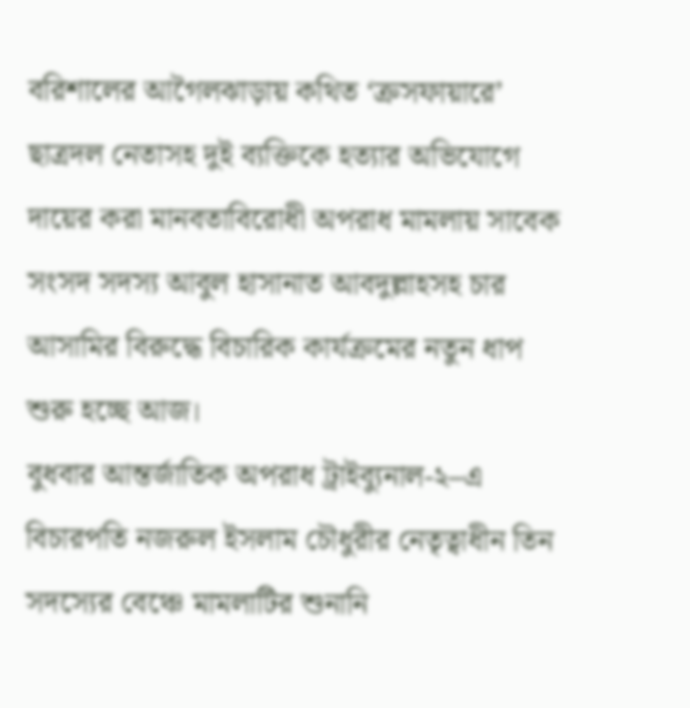বরিশালের আগৈলঝাড়ায় কথিত ‘ক্রসফায়ারে’ ছাত্রদল নেতাসহ দুই ব্যক্তিকে হত্যার অভিযোগে দায়ের করা মানবতাবিরোধী অপরাধ মামলায় সাবেক সংসদ সদস্য আবুল হাসানাত আবদুল্লাহসহ চার আসামির বিরুদ্ধে বিচারিক কার্যক্রমের নতুন ধাপ শুরু হচ্ছে আজ।
বুধবার আন্তর্জাতিক অপরাধ ট্রাইব্যুনাল-২–এ বিচারপতি নজরুল ইসলাম চৌধুরীর নেতৃত্বাধীন তিন সদস্যের বেঞ্চে মামলাটির শুনানি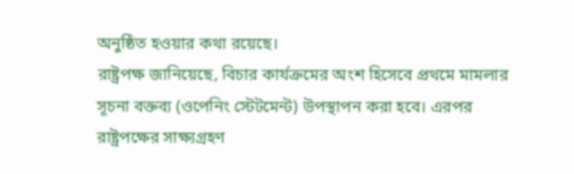অনুষ্ঠিত হওয়ার কথা রয়েছে।
রাষ্ট্রপক্ষ জানিয়েছে, বিচার কার্যক্রমের অংশ হিসেবে প্রথমে মামলার সূচনা বক্তব্য (ওপেনিং স্টেটমেন্ট) উপস্থাপন করা হবে। এরপর রাষ্ট্রপক্ষের সাক্ষ্যগ্রহণ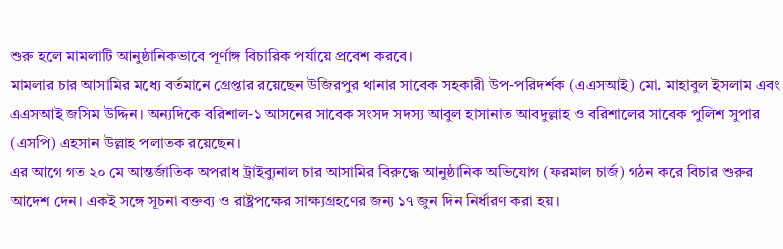শুরু হলে মামলাটি আনুষ্ঠানিকভাবে পূর্ণাঙ্গ বিচারিক পর্যায়ে প্রবেশ করবে।
মামলার চার আসামির মধ্যে বর্তমানে গ্রেপ্তার রয়েছেন উজিরপুর থানার সাবেক সহকারী উপ-পরিদর্শক (এএসআই) মো. মাহাবুল ইসলাম এবং এএসআই জসিম উদ্দিন। অন্যদিকে বরিশাল-১ আসনের সাবেক সংসদ সদস্য আবুল হাসানাত আবদুল্লাহ ও বরিশালের সাবেক পুলিশ সুপার (এসপি) এহসান উল্লাহ পলাতক রয়েছেন।
এর আগে গত ২০ মে আন্তর্জাতিক অপরাধ ট্রাইব্যুনাল চার আসামির বিরুদ্ধে আনুষ্ঠানিক অভিযোগ (ফরমাল চার্জ) গঠন করে বিচার শুরুর আদেশ দেন। একই সঙ্গে সূচনা বক্তব্য ও রাষ্ট্রপক্ষের সাক্ষ্যগ্রহণের জন্য ১৭ জুন দিন নির্ধারণ করা হয়।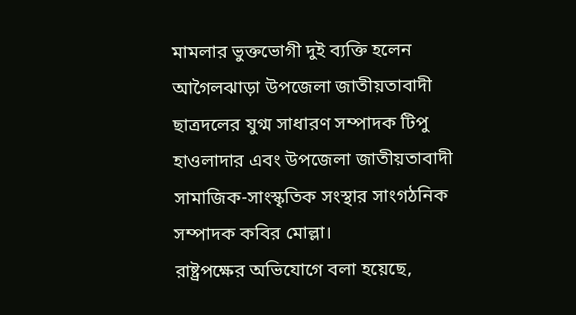মামলার ভুক্তভোগী দুই ব্যক্তি হলেন আগৈলঝাড়া উপজেলা জাতীয়তাবাদী ছাত্রদলের যুগ্ম সাধারণ সম্পাদক টিপু হাওলাদার এবং উপজেলা জাতীয়তাবাদী সামাজিক-সাংস্কৃতিক সংস্থার সাংগঠনিক সম্পাদক কবির মোল্লা।
রাষ্ট্রপক্ষের অভিযোগে বলা হয়েছে,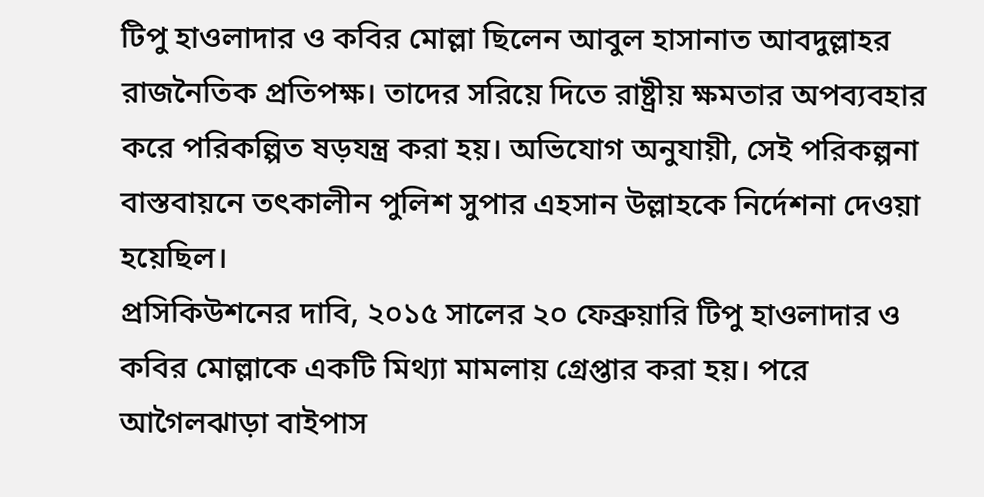টিপু হাওলাদার ও কবির মোল্লা ছিলেন আবুল হাসানাত আবদুল্লাহর রাজনৈতিক প্রতিপক্ষ। তাদের সরিয়ে দিতে রাষ্ট্রীয় ক্ষমতার অপব্যবহার করে পরিকল্পিত ষড়যন্ত্র করা হয়। অভিযোগ অনুযায়ী, সেই পরিকল্পনা বাস্তবায়নে তৎকালীন পুলিশ সুপার এহসান উল্লাহকে নির্দেশনা দেওয়া হয়েছিল।
প্রসিকিউশনের দাবি, ২০১৫ সালের ২০ ফেব্রুয়ারি টিপু হাওলাদার ও কবির মোল্লাকে একটি মিথ্যা মামলায় গ্রেপ্তার করা হয়। পরে আগৈলঝাড়া বাইপাস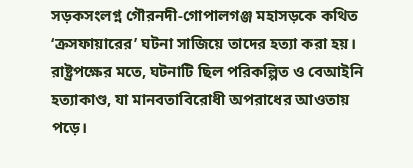সড়কসংলগ্ন গৌরনদী-গোপালগঞ্জ মহাসড়কে কথিত ‘ক্রসফায়ারের’ ঘটনা সাজিয়ে তাদের হত্যা করা হয়।
রাষ্ট্রপক্ষের মতে, ঘটনাটি ছিল পরিকল্পিত ও বেআইনি হত্যাকাণ্ড, যা মানবতাবিরোধী অপরাধের আওতায় পড়ে।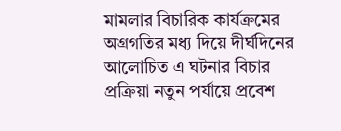মামলার বিচারিক কার্যক্রমের অগ্রগতির মধ্য দিয়ে দীর্ঘদিনের আলোচিত এ ঘটনার বিচার প্রক্রিয়া নতুন পর্যায়ে প্রবেশ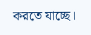করতে যাচ্ছে।